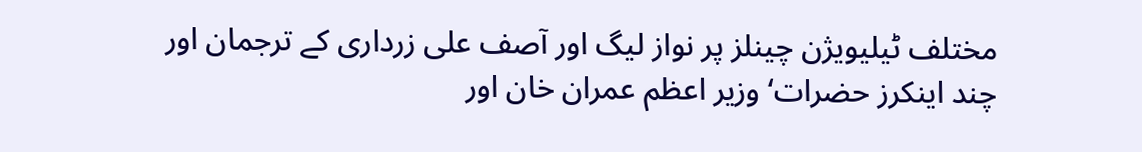مختلف ٹیلیویژن چینلز پر نواز لیگ اور آصف علی زرداری کے ترجمان اور چند اینکرز حضرات‘ وزیر اعظم عمران خان اور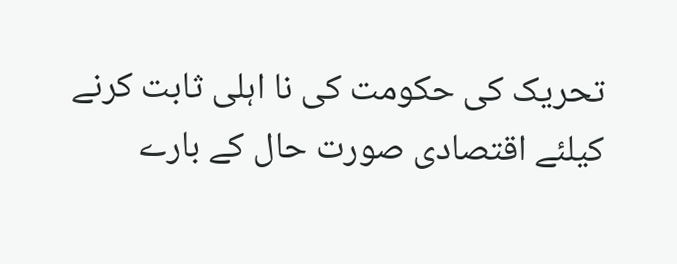تحریک کی حکومت کی نا اہلی ثابت کرنے کیلئے اقتصادی صورت حال کے بارے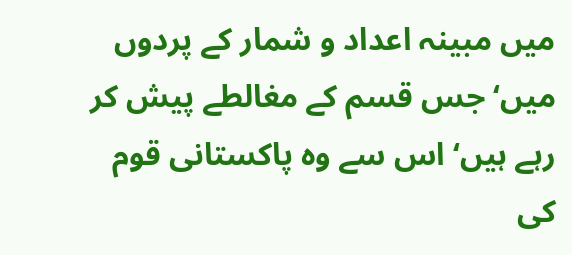میں مبینہ اعداد و شمار کے پردوں میں‘ جس قسم کے مغالطے پیش کر رہے ہیں‘ اس سے وہ پاکستانی قوم کی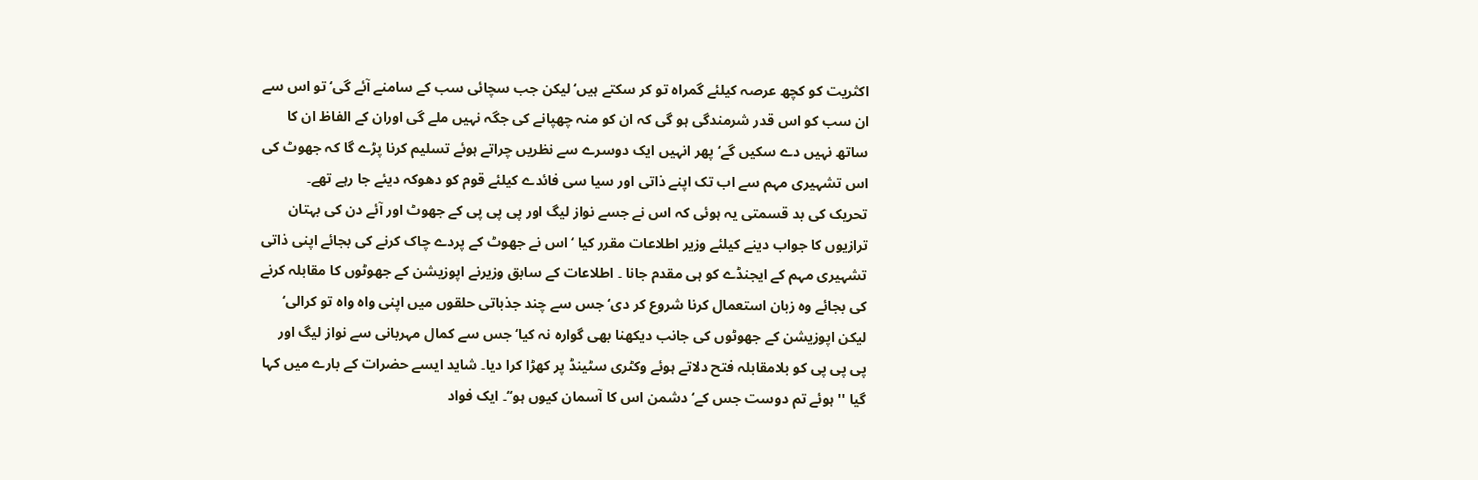اکثریت کو کچھ عرصہ کیلئے گمراہ تو کر سکتے ہیں‘ لیکن جب سچائی سب کے سامنے آئے گی‘ تو اس سے ان سب کو اس قدر شرمندگی ہو گی کہ ان کو منہ چھپانے کی جگہ نہیں ملے گی اوران کے الفاظ ان کا ساتھ نہیں دے سکیں گے‘ پھر انہیں ایک دوسرے سے نظریں چراتے ہوئے تسلیم کرنا پڑے گا کہ جھوٹ کی اس تشہیری مہم سے اب تک اپنے ذاتی اور سیا سی فائدے کیلئے قوم کو دھوکہ دیئے جا رہے تھے۔
تحریک کی بد قسمتی یہ ہوئی کہ اس نے جسے نواز لیگ اور پی پی پی کے جھوٹ اور آئے دن کی بہتان ترازیوں کا جواب دینے کیلئے وزیر اطلاعات مقرر کیا ‘اس نے جھوٹ کے پردے چاک کرنے کی بجائے اپنی ذاتی تشہیری مہم کے ایجنڈے کو ہی مقدم جانا ۔ اطلاعات کے سابق وزیرنے اپوزیشن کے جھوٹوں کا مقابلہ کرنے کی بجائے وہ زبان استعمال کرنا شروع کر دی‘ جس سے چند جذباتی حلقوں میں اپنی واہ واہ تو کرالی‘ لیکن اپوزیشن کے جھوٹوں کی جانب دیکھنا بھی گوارہ نہ کیا‘ جس سے کمال مہربانی سے نواز لیگ اور پی پی پی کو بلامقابلہ فتح دلاتے ہوئے وکٹری سٹینڈ پر کھڑا کرا دیا۔ شاید ایسے حضرات کے بارے میں کہا گیا '' ہوئے تم دوست جس کے‘ دشمن اس کا آسمان کیوں ہو‘‘۔ ایک فواد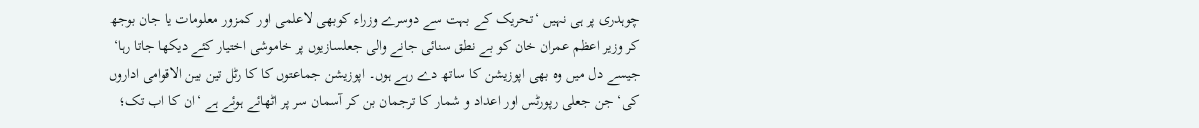چوہدری پر ہی نہیں ‘تحریک کے بہت سے دوسرے وزراء کوبھی لاعلمی اور کمزور معلومات یا جان بوجھ کر وزیر اعظم عمران خان کو بے نطق سنائی جانے والی جعلسازیوں پر خاموشی اختیار کئے دیکھا جاتا رہا‘ جیسے دل میں وہ بھی اپوزیشن کا ساتھ دے رہے ہوں۔ اپوزیشن جماعتوں کا کا رٹل تین بین الاقوامی اداروں کی‘ جن جعلی رپورٹس اور اعداد و شمار کا ترجمان بن کر آسمان سر پر اٹھائے ہوئے ہے ‘ان کا اب تک؛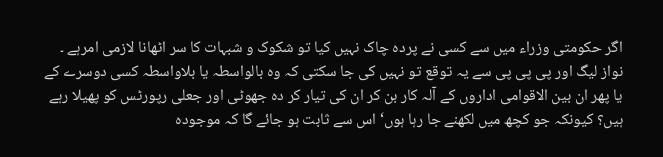اگر حکومتی وزراء میں سے کسی نے پردہ چاک نہیں کیا تو شکوک و شبہات کا سر اٹھانا لازمی امرہے ۔
نواز لیگ اور پی پی پی سے یہ توقع تو نہیں کی جا سکتی کہ وہ بالواسطہ یا بلاواسطہ کسی دوسرے کے یا پھر ان بین الاقوامی اداروں کے آلہ کار بن کر ان کی تیار کر دہ جھوٹی اور جعلی رپورٹس کو پھیلا رہے ہیں؟ کیونکہ جو کچھ میں لکھنے جا رہا ہوں‘ اس سے ثابت ہو جائے گا کہ موجودہ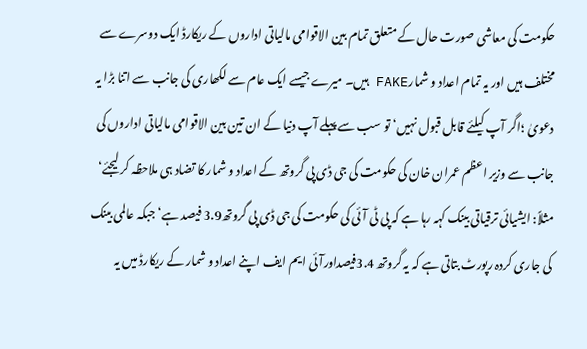حکومت کی معاشی صورت حال کے متعلق تمام بین الاقوامی مالیاتی اداروں کے ریکارڈ ایک دوسرے سے مختلف ہیں اور یہ تمام اعداد و شمارFAKE ہیں۔ میرے جیسے ایک عام سے لکھاری کی جانب سے اتنا بڑا یہ دعویٰ ؛اگر آپ کیلئے قابل قبول نہیں‘ تو سب سے پہلے آپ دنیا کے ان تین بین الاقوامی مالیاتی اداروں کی جانب سے وزیر اعظم عمران خان کی حکومت کی جی ڈی پی گروتھ کے اعداد و شمار کا تضاد ہی ملاحظہ کر لیجئے‘ مثلاً: ایشیائی ترقیاتی بینک کہہ رہا ہے کہ پی ٹی آئی کی حکومت کی جی ڈی پی گروتھ3.9 فیصد ہے‘ جبکہ عالمی بینک کی جاری کردہ رپورٹ بتاتی ہے کہ یہ گروتھ 3.4فیصداورآئی ایم ایف اپنے اعداد و شمار کے ریکارڈ میں یہ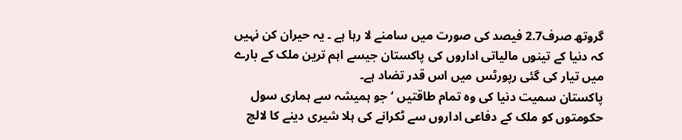گروتھ صرف2.7 فیصد کی صورت میں سامنے لا رہا ہے ۔ یہ حیران کن نہیں کہ دنیا کے تینوں مالیاتی اداروں کی پاکستان جیسے اہم ترین ملک کے بارے میں تیار کی گئی رپورٹس میں اس قدر تضاد ہے۔
پاکستان سمیت دنیا کی وہ تمام طاقتیں ‘جو ہمیشہ سے ہماری سول حکومتوں کو ملک کے دفاعی اداروں سے ٹکرانے کی ہلا شیری دینے کا لالچ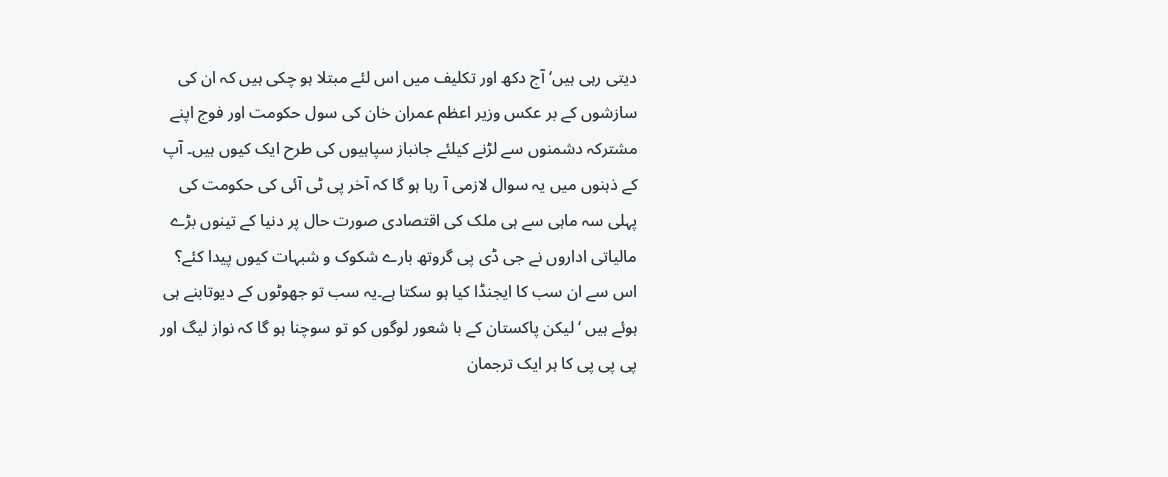دیتی رہی ہیں‘ آج دکھ اور تکلیف میں اس لئے مبتلا ہو چکی ہیں کہ ان کی سازشوں کے بر عکس وزیر اعظم عمران خان کی سول حکومت اور فوج اپنے مشترکہ دشمنوں سے لڑنے کیلئے جانباز سپاہیوں کی طرح ایک کیوں ہیں۔ آپ کے ذہنوں میں یہ سوال لازمی آ رہا ہو گا کہ آخر پی ٹی آئی کی حکومت کی پہلی سہ ماہی سے ہی ملک کی اقتصادی صورت حال پر دنیا کے تینوں بڑے مالیاتی اداروں نے جی ڈی پی گروتھ بارے شکوک و شبہات کیوں پیدا کئے؟ اس سے ان سب کا ایجنڈا کیا ہو سکتا ہے۔یہ سب تو جھوٹوں کے دیوتابنے ہی ہوئے ہیں ‘لیکن پاکستان کے با شعور لوگوں کو تو سوچنا ہو گا کہ نواز لیگ اور پی پی پی کا ہر ایک ترجمان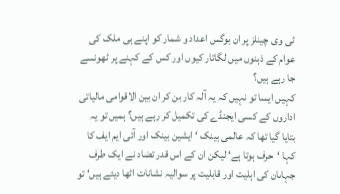ٹی وی چینلز پر ان بوگس اعداد و شمار کو اپنے ہی ملک کی عوام کے ذہنوں میں لگاتار کیوں اور کس کے کہنے پر ٹھونسے جا رہے ہیں؟
کہیں ایسا تو نہیں کہ یہ آلہ کار بن کر ان بین الاقوامی مالیاتی اداروں کے کسی ایجنڈے کی تکمیل کر رہے ہیں؟ ہمیں تو یہ بتایا گیا تھا کہ عالمی بینک ‘ ایشین بینک اور آئی ایم ایف کا کہا ‘حرف ہوتا ہے‘ لیکن ان کے اس قدر تضاد نے ایک طرف جہاںان کی اہلیت اور قابلیت پر سوالیہ نشانات اٹھا دیئے ہیں‘ تو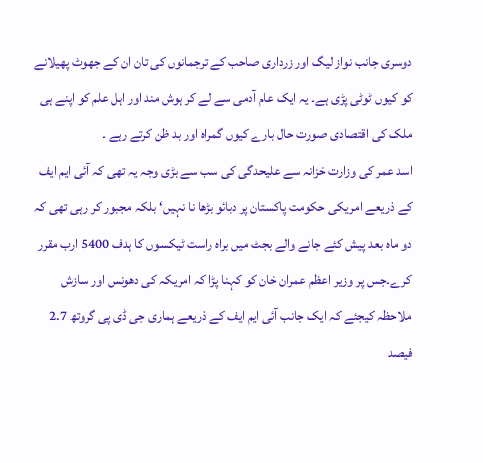دوسری جانب نواز لیگ اور زرداری صاحب کے ترجمانوں کی تان ان کے جھوٹ پھیلانے کو کیوں ٹوٹی پڑی ہے۔ یہ ایک عام آدمی سے لے کر ہوش مند اور اہل علم کو اپنے ہی ملک کی اقتصادی صورت حال بارے کیوں گمراہ اور بد ظن کرتے رہے ۔
اسد عمر کی وزارت خزانہ سے علیحدگی کی سب سے بڑی وجہ یہ تھی کہ آئی ایم ایف کے ذریعے امریکی حکومت پاکستان پر دبائو بڑھا نا نہیں‘ بلکہ مجبور کر رہی تھی کہ دو ماہ بعد پیش کئے جانے والے بجٹ میں براہ راست ٹیکسوں کا ہدف 5400 ارب مقرر کرے۔جس پر وزیر اعظم عمران خان کو کہنا پڑا کہ امریکہ کی دھونس اور سازش ملاحظہ کیجئے کہ ایک جانب آئی ایم ایف کے ذریعے ہماری جی ڈی پی گروتھ 2.7 فیصد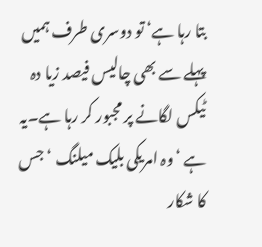بتا رہا ہے‘ تو دوسری طرف ہمیں پہلے سے بھی چالیس فیصد زیا دہ ٹیکس لگانے پر مجبور کر رہا ہے۔یہ ہے ‘وہ امریکی بلیک میلنگ ‘جس کا شکار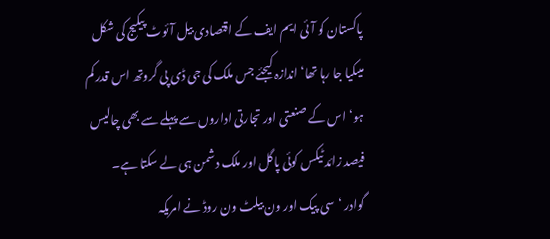پاکستان کو آئی ایم ایف کے اقتصادی بیل آئوٹ پیکیج کی شکل میںکیا جا رہا تھا‘ اندازہ کیجئے جس ملک کی جی ڈی پی گروتھ اس قدر کم ہو‘ اس کے صنعتی اور تجارتی اداروں سے پہلے سے بھی چالیس فیصد زائد ٹیکس کوئی پاگل اور ملک دشمن ہی لے سکتا ہے۔
گوادر ‘سی پیک اور ون بیلٹ ون روڈ نے امریکہ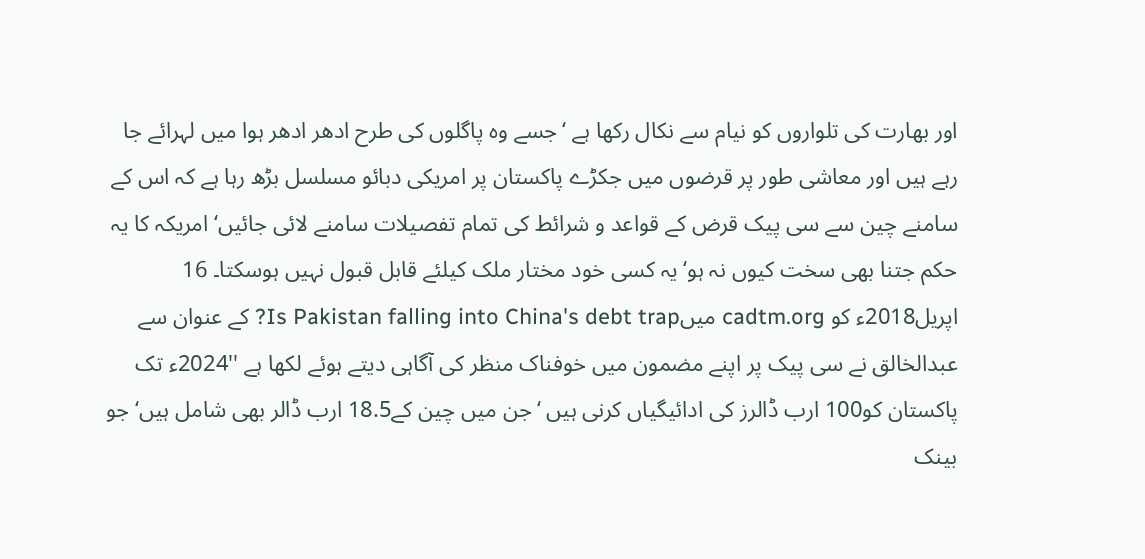اور بھارت کی تلواروں کو نیام سے نکال رکھا ہے ‘جسے وہ پاگلوں کی طرح ادھر ادھر ہوا میں لہرائے جا رہے ہیں اور معاشی طور پر قرضوں میں جکڑے پاکستان پر امریکی دبائو مسلسل بڑھ رہا ہے کہ اس کے سامنے چین سے سی پیک قرض کے قواعد و شرائط کی تمام تفصیلات سامنے لائی جائیں‘ امریکہ کا یہ حکم جتنا بھی سخت کیوں نہ ہو‘ یہ کسی خود مختار ملک کیلئے قابل قبول نہیں ہوسکتا۔ 16 اپریل2018ء کو cadtm.org میںIs Pakistan falling into China's debt trap? کے عنوان سے عبدالخالق نے سی پیک پر اپنے مضمون میں خوفناک منظر کی آگاہی دیتے ہوئے لکھا ہے ''2024ء تک پاکستان کو100 ارب ڈالرز کی ادائیگیاں کرنی ہیں ‘جن میں چین کے18.5 ارب ڈالر بھی شامل ہیں‘ جو بینک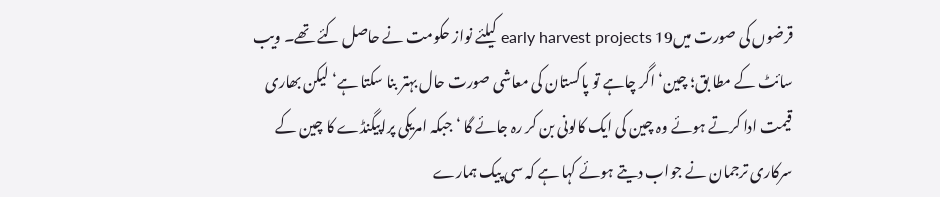قرضوں کی صورت میں19 early harvest projects کیلئے نواز حکومت نے حاصل کئے تھے۔ ویب سائٹ کے مطا بق؛ چین‘ اگر چاہے تو پاکستان کی معاشی صورت حال بہتر بنا سکتا ہے‘ لیکن بھاری قیمت ادا کرتے ہوئے وہ چین کی ایک کالونی بن کر رہ جائے گا ‘ جبکہ امریکی پراپیگنڈے کا چین کے سرکاری ترجمان نے جواب دیتے ہوئے کہا ہے کہ سی پیک ہمارے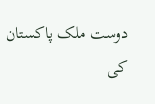دوست ملک پاکستان کی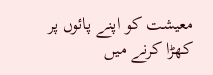معیشت کو اپنے پائوں پر کھڑا کرنے میں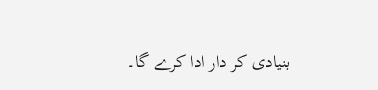بنیادی کر دار ادا کرے گا۔